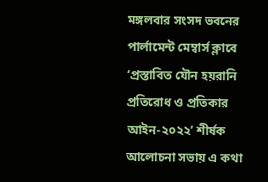মঙ্গলবার সংসদ ভবনের পার্লামেন্ট মেম্বার্স ক্লাবে ‘প্রস্তাবিত যৌন হয়রানি প্রতিরোধ ও প্রতিকার আইন-২০২২’ শীর্ষক আলোচনা সভায় এ কথা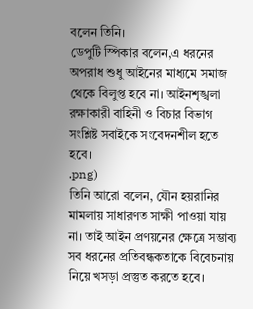বলেন তিনি।
ডেপুটি স্পিকার বলেন,এ ধরনের অপরাধ শুধু আইনের মাধ্যমে সমাজ থেকে বিলুপ্ত হবে না। আইনশৃঙ্খলা রক্ষাকারী বাহিনী ও বিচার বিভাগ সংশ্লিষ্ট সবাইকে সংবেদনশীল হতে হবে।
.png)
তিনি আরো বলেন, যৌন হয়রানির মামলায় সাধারণত সাক্ষী পাওয়া যায় না। তাই আইন প্রণয়নের ক্ষেত্রে সম্ভাব্য সব ধরনের প্রতিবন্ধকতাকে বিবেচনায় নিয়ে খসড়া প্রস্তুত করতে হবে।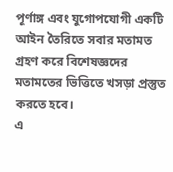পূর্ণাঙ্গ এবং যুগোপযোগী একটি আইন তৈরিতে সবার মতামত গ্রহণ করে বিশেষজ্ঞদের মতামতের ভিত্তিতে খসড়া প্রস্তুত করতে হবে।
এ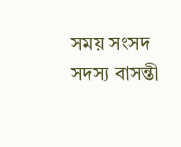সময় সংসদ সদস্য বাসন্তী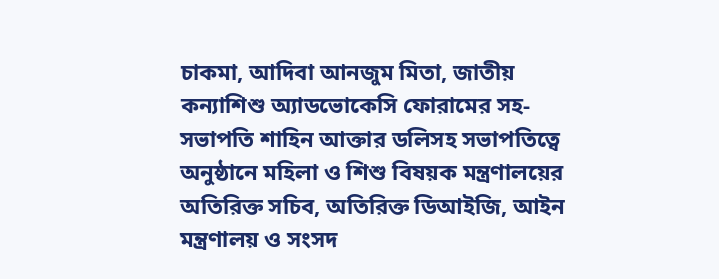চাকমা, আদিবা আনজুম মিতা, জাতীয় কন্যাশিশু অ্যাডভোকেসি ফোরামের সহ-সভাপতি শাহিন আক্তার ডলিসহ সভাপতিত্বে অনুষ্ঠানে মহিলা ও শিশু বিষয়ক মন্ত্রণালয়ের অতিরিক্ত সচিব, অতিরিক্ত ডিআইজি, আইন মন্ত্রণালয় ও সংসদ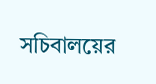সচিবালয়ের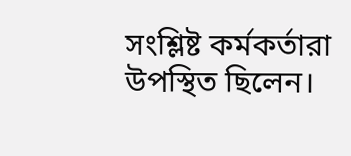সংশ্লিষ্ট কর্মকর্তারা উপস্থিত ছিলেন।